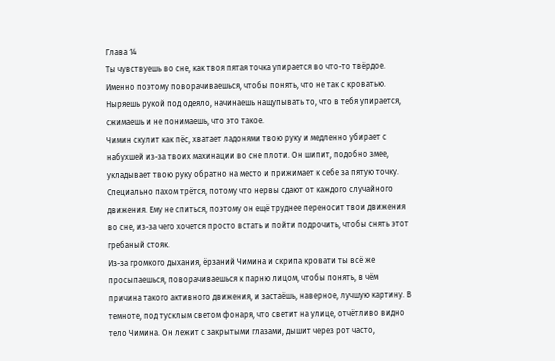Глава 14
Ты чувствуешь во сне, как твоя пятая точка упирается во что-то твёрдое. Именно поэтому поворачиваешься, чтобы понять, что не так с кроватью. Ныряешь рукой под одеяло, начинаешь нащупывать то, что в тебя упирается, сжимаешь и не понимаешь, что это такое.
Чимин скулит как пёс, хватает ладонями твою руку и медленно убирает с набухшей из-за твоих махинации во сне плоти. Он шипит, подобно змее, укладывает твою руку обратно на место и прижимает к себе за пятую точку. Специально пахом трётся, потому что нервы сдают от каждого случайного движения. Ему не спиться, поэтому он ещё труднее переносит твои движения во сне, из-за чего хочется просто встать и пойти подрочить, чтобы снять этот гребаный стояк.
Из-за громкого дыхания, ёрзаний Чимина и скрипа кровати ты всё же просыпаешься, поворачиваешься к парню лицом, чтобы понять, в чём причина такого активного движения, и застаёшь, наверное, лучшую картину. В темноте, под тусклым светом фонаря, что светит на улице, отчётливо видно тело Чимина. Он лежит с закрытыми глазами, дышит через рот часто,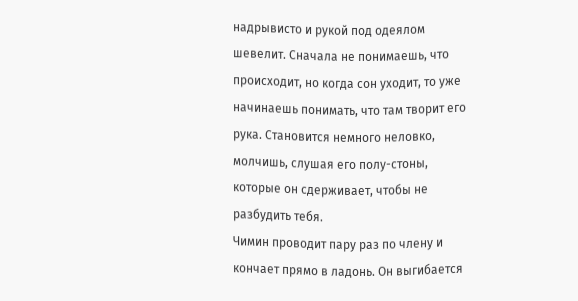надрывисто и рукой под одеялом шевелит. Сначала не понимаешь, что происходит, но когда сон уходит, то уже начинаешь понимать, что там творит его рука. Становится немного неловко, молчишь, слушая его полу-стоны, которые он сдерживает, чтобы не разбудить тебя.
Чимин проводит пару раз по члену и кончает прямо в ладонь. Он выгибается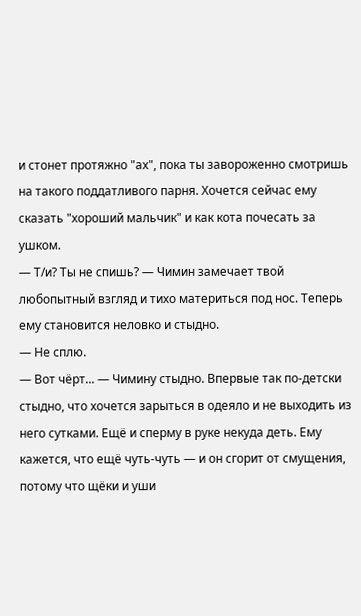и стонет протяжно "ах", пока ты завороженно смотришь на такого поддатливого парня. Хочется сейчас ему сказать "хороший мальчик" и как кота почесать за ушком.
— Т/и? Ты не спишь? — Чимин замечает твой любопытный взгляд и тихо материться под нос. Теперь ему становится неловко и стыдно.
— Не сплю.
— Вот чёрт... — Чимину стыдно. Впервые так по-детски стыдно, что хочется зарыться в одеяло и не выходить из него сутками. Ещё и сперму в руке некуда деть. Ему кажется, что ещё чуть-чуть — и он сгорит от смущения, потому что щёки и уши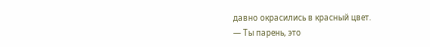давно окрасились в красный цвет.
— Ты парень, это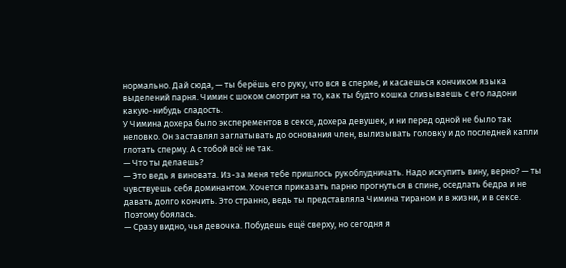нормально. Дай сюда, — ты берёшь его руку, что вся в сперме, и касаешься кончиком языка выделений парня. Чимин с шоком смотрит на то, как ты будто кошка слизываешь с его ладони какую-нибудь сладость.
У Чимина дохера было эксперементов в сексе, дохера девушек, и ни перед одной не было так неловко. Он заставлял заглатывать до основания член, вылизывать головку и до последней капли глотать сперму. А с тобой всё не так.
— Что ты делаешь?
— Это ведь я виновата. Из-за меня тебе пришлось рукоблудничать. Надо искупить вину, верно? — ты чувствуешь себя доминантом. Хочется приказать парню прогнуться в спине, оседлать бедра и не давать долго кончить. Это странно, ведь ты представляла Чимина тираном и в жизни, и в сексе. Поэтому боялась.
— Сразу видно, чья девочка. Побудешь ещё сверху, но сегодня я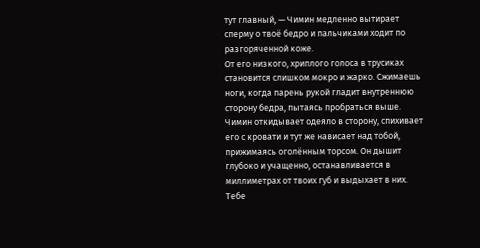тут главный, — Чимин медленно вытирает сперму о твоё бедро и пальчиками ходит по разгоряченной коже.
От его низкого, хриплого голоса в трусиках становится слишком мокро и жарко. Сжимаешь ноги, когда парень рукой гладит внутреннюю сторону бедра, пытаясь пробраться выше.
Чимин откидывает одеяло в сторону, спихивает его с кровати и тут же нависает над тобой, прижимаясь оголённым торсом. Он дышит глубоко и учащенно, останавливается в миллиметрах от твоих губ и выдыхает в них. Тебе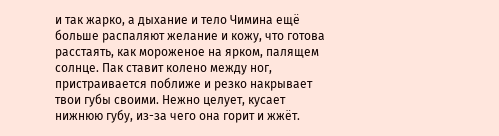и так жарко, а дыхание и тело Чимина ещё больше распаляют желание и кожу, что готова расстаять, как мороженое на ярком, палящем солнце. Пак ставит колено между ног, пристраивается поближе и резко накрывает твои губы своими. Нежно целует, кусает нижнюю губу, из-за чего она горит и жжёт.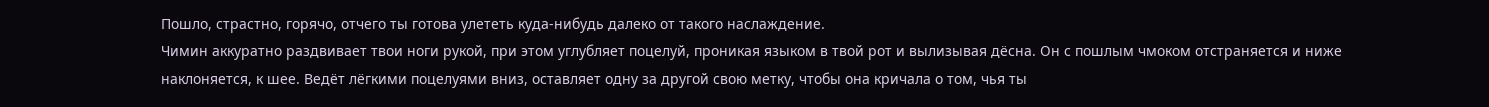Пошло, страстно, горячо, отчего ты готова улететь куда-нибудь далеко от такого наслаждение.
Чимин аккуратно раздвивает твои ноги рукой, при этом углубляет поцелуй, проникая языком в твой рот и вылизывая дёсна. Он с пошлым чмоком отстраняется и ниже наклоняется, к шее. Ведёт лёгкими поцелуями вниз, оставляет одну за другой свою метку, чтобы она кричала о том, чья ты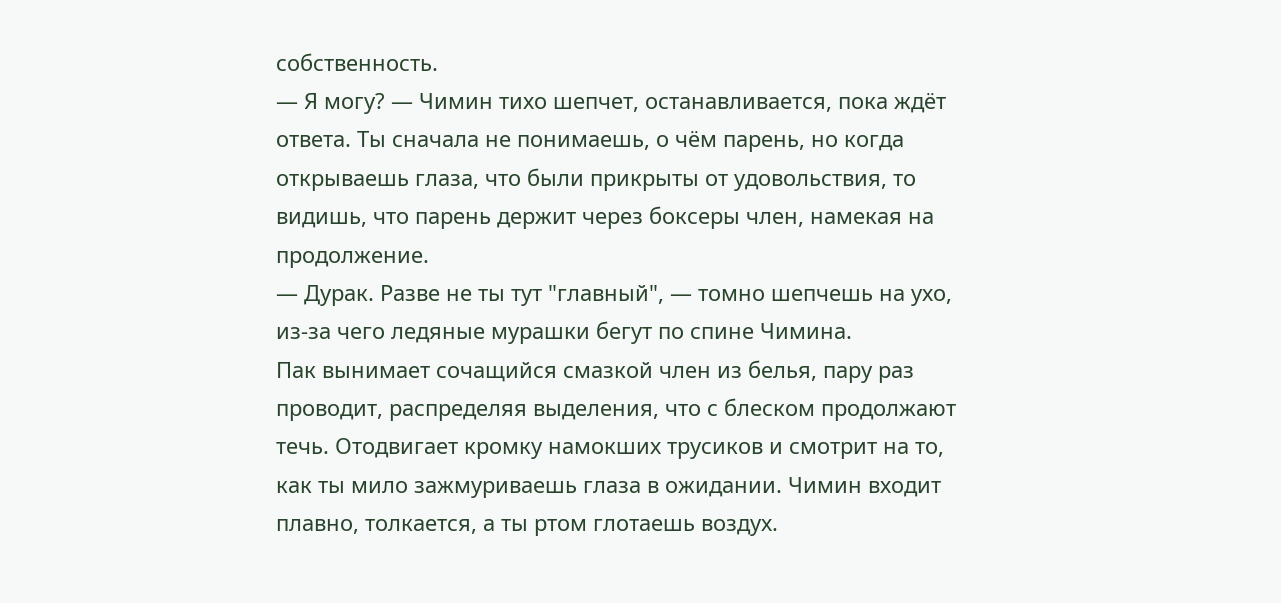собственность.
— Я могу? — Чимин тихо шепчет, останавливается, пока ждёт ответа. Ты сначала не понимаешь, о чём парень, но когда открываешь глаза, что были прикрыты от удовольствия, то видишь, что парень держит через боксеры член, намекая на продолжение.
— Дурак. Разве не ты тут "главный", — томно шепчешь на ухо, из-за чего ледяные мурашки бегут по спине Чимина.
Пак вынимает сочащийся смазкой член из белья, пару раз проводит, распределяя выделения, что с блеском продолжают течь. Отодвигает кромку намокших трусиков и смотрит на то, как ты мило зажмуриваешь глаза в ожидании. Чимин входит плавно, толкается, а ты ртом глотаешь воздух.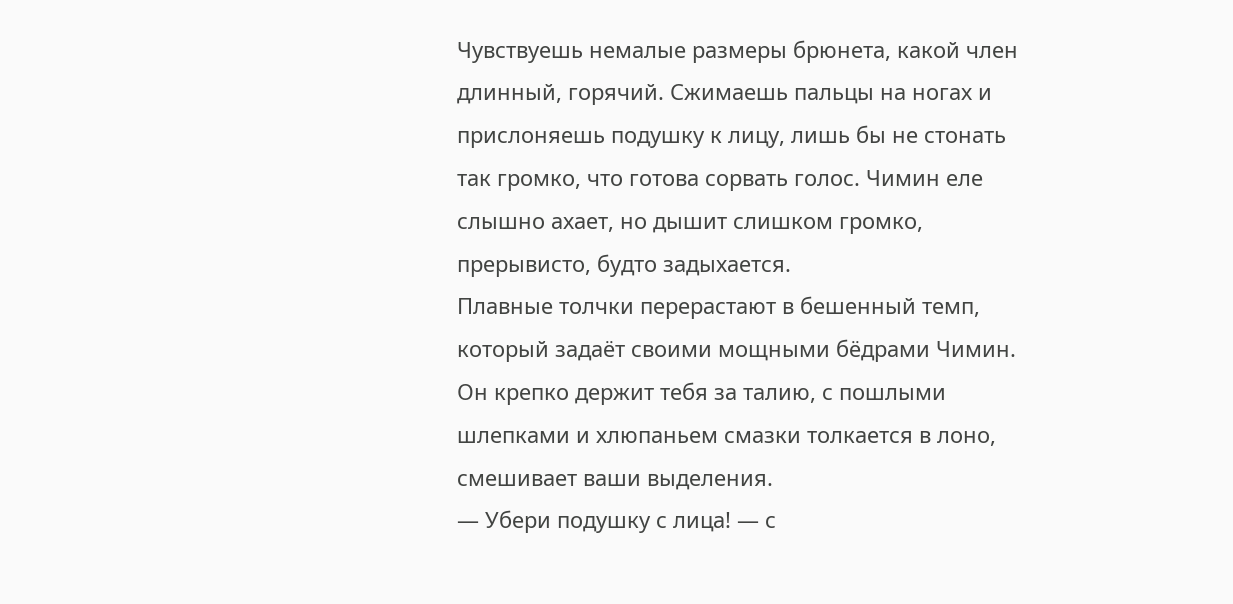Чувствуешь немалые размеры брюнета, какой член длинный, горячий. Сжимаешь пальцы на ногах и прислоняешь подушку к лицу, лишь бы не стонать так громко, что готова сорвать голос. Чимин еле слышно ахает, но дышит слишком громко, прерывисто, будто задыхается.
Плавные толчки перерастают в бешенный темп, который задаёт своими мощными бёдрами Чимин. Он крепко держит тебя за талию, с пошлыми шлепками и хлюпаньем смазки толкается в лоно, смешивает ваши выделения.
— Убери подушку с лица! — с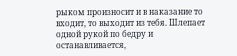рыком произносит и в наказание то входит, то выходит из тебя. Шлепает одной рукой по бедру и останавливается,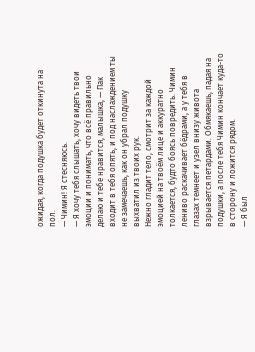ожидая, когда подушка будет откинута на пол.
— Чимин! Я стесняюсь.
— Я хочу тебя слышать, хочу видеть твои эмоции и понимать, что всё правильно делаю и тебе нравится, малышка, — Пак входит в тебя опять, и под наслаждением ты не замечаешь, как он убрал подушку выхватил из твоих рук.
Нежно гладит тело, смотрит за каждой эмоцией на твоём лице и аккуратно толкается, будто боясь повредить. Чимин лениво раскачивает бёдрами, а у тебя в глазах темнеет и узел внизу живота взрывается петардами. Обмякаешь, падая на подушки, а после тебя Чимин кончает куда-то в сторону и ложится рядом.
— Я был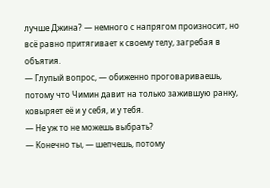лучше Джина? — немного с напрягом произносит, но всё равно притягивает к своему телу, загребая в объятия.
— Глупый вопрос, — обиженно проговариваешь, потому что Чимин давит на только зажившую ранку, ковыряет её и у себя, и у тебя.
— Не уж то не можешь выбрать?
— Конечно ты, — шепчешь, потому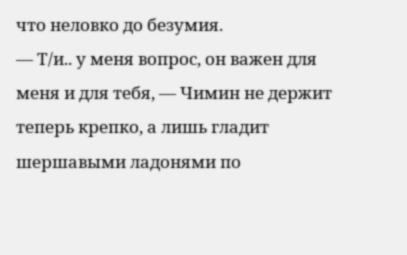что неловко до безумия.
— Т/и.. у меня вопрос, он важен для меня и для тебя, — Чимин не держит теперь крепко, а лишь гладит шершавыми ладонями по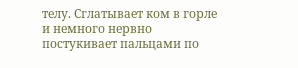телу. Сглатывает ком в горле и немного нервно постукивает пальцами по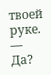твоей руке.
— Да?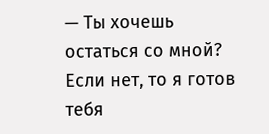— Ты хочешь остаться со мной? Если нет, то я готов тебя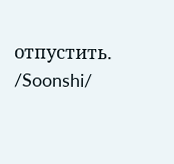отпустить.
/Soonshi/